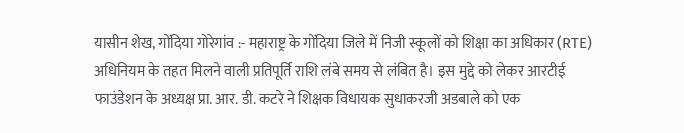यासीन शेख, गोंदिया गोरेगांव :- महाराष्ट्र के गोंदिया जिले में निजी स्कूलों को शिक्षा का अधिकार (RTE) अधिनियम के तहत मिलने वाली प्रतिपूर्ति राशि लंबे समय से लंबित है। इस मुद्दे को लेकर आरटीई फाउंडेशन के अध्यक्ष प्रा. आर. डी. कटरे ने शिक्षक विधायक सुधाकरजी अडबाले को एक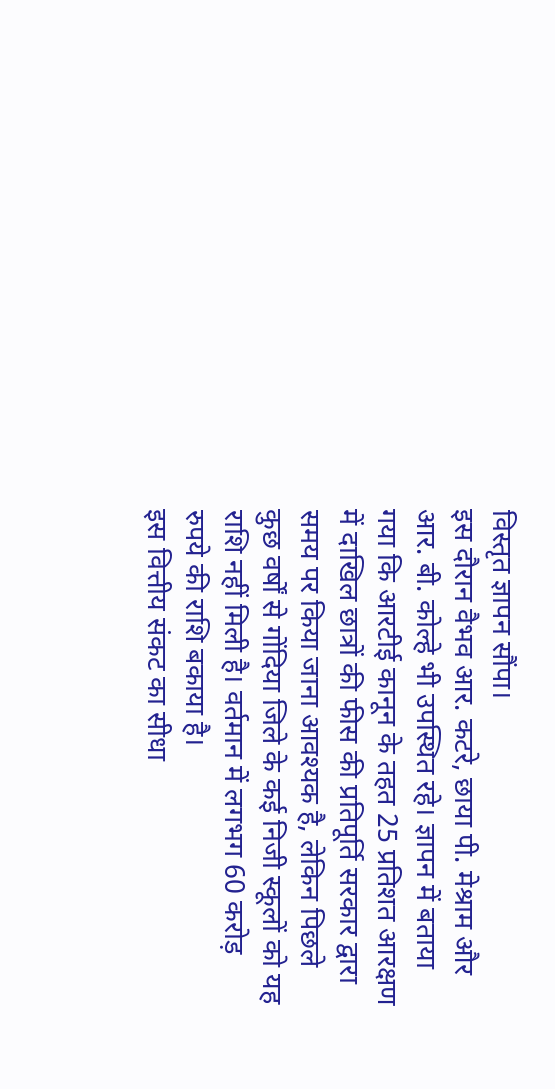विस्तृत ज्ञापन सौंपा।
इस दौरान वैभव आर. कटरे, छाया पी. मेश्राम और आर. बी. कोल्हे भी उपस्थित रहे। ज्ञापन में बताया गया कि आरटीई कानून के तहत 25 प्रतिशत आरक्षण में दाखिल छात्रों की फीस की प्रतिपूर्ति सरकार द्वारा समय पर किया जाना आवश्यक है, लेकिन पिछले कुछ वर्षों से गोंदिया जिले के कई निजी स्कूलों को यह राशि नहीं मिली है। वर्तमान में लगभग 60 करोड़ रुपये की राशि बकाया है।
इस वित्तीय संकट का सीधा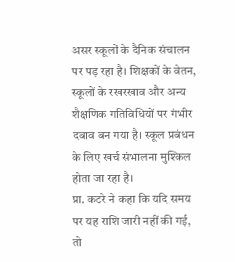असर स्कूलों के दैनिक संचालन पर पड़ रहा है। शिक्षकों के वेतन, स्कूलों के रखरखाव और अन्य शैक्षणिक गतिविधियों पर गंभीर दबाव बन गया है। स्कूल प्रबंधन के लिए खर्च संभालना मुश्किल होता जा रहा है।
प्रा. कटरे ने कहा कि यदि समय पर यह राशि जारी नहीं की गई, तो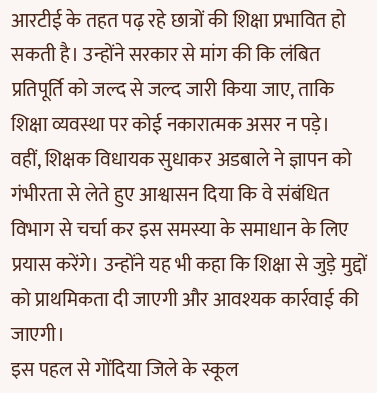आरटीई के तहत पढ़ रहे छात्रों की शिक्षा प्रभावित हो सकती है। उन्होंने सरकार से मांग की कि लंबित प्रतिपूर्ति को जल्द से जल्द जारी किया जाए, ताकि शिक्षा व्यवस्था पर कोई नकारात्मक असर न पड़े।
वहीं, शिक्षक विधायक सुधाकर अडबाले ने ज्ञापन को गंभीरता से लेते हुए आश्वासन दिया कि वे संबंधित विभाग से चर्चा कर इस समस्या के समाधान के लिए प्रयास करेंगे। उन्होंने यह भी कहा कि शिक्षा से जुड़े मुद्दों को प्राथमिकता दी जाएगी और आवश्यक कार्रवाई की जाएगी।
इस पहल से गोंदिया जिले के स्कूल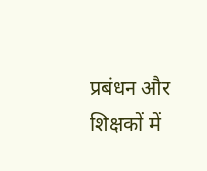प्रबंधन और शिक्षकों में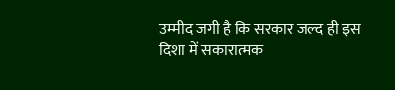उम्मीद जगी है कि सरकार जल्द ही इस दिशा में सकारात्मक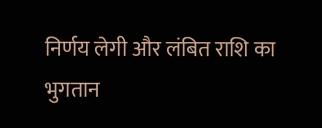निर्णय लेगी और लंबित राशि का भुगतान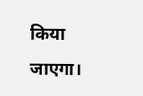किया जाएगा।